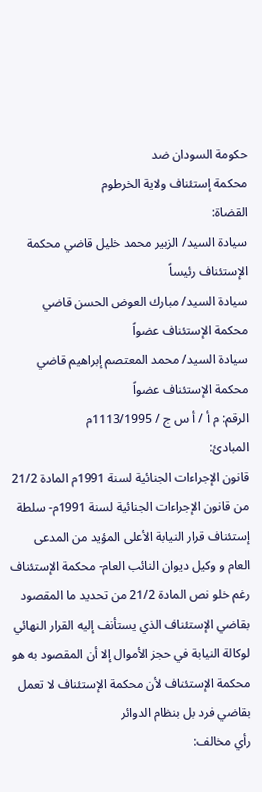حكومة السودان ضد
محكمة إستئناف ولاية الخرطوم
القضاة:
سيادة السيد/ الزبير محمد خليل قاضي محكمة الإستئناف رئيساً
سيادة السيد/ مبارك العوض الحسن قاضي محكمة الإستئناف عضواً
سيادة السيد/ محمد المعتصم إبراهيم قاضي محكمة الإستئناف عضواً
الرقم: م أ / أ س ج / 1113/1995م
المبادئ:
قانون الإجراءات الجنائية لسنة 1991م المادة 21/2 من قانون الإجراءات الجنائية لسنة 1991م- سلطة إستئناف قرار النيابة الأعلى المؤيد من المدعى العام و وكيل ديوان النائب العام- محكمة الإستئناف
رغم خلو نص المادة 21/2 من تحديد ما المقصود بقاضي الإستئناف الذي يستأنف إليه القرار النهائي لوكالة النيابة في حجز الأموال إلا أن المقصود به هو محكمة الإستئناف لأن محكمة الإستئناف لا تعمل بقاضي فرد بل بنظام الدوائر
رأي مخالف: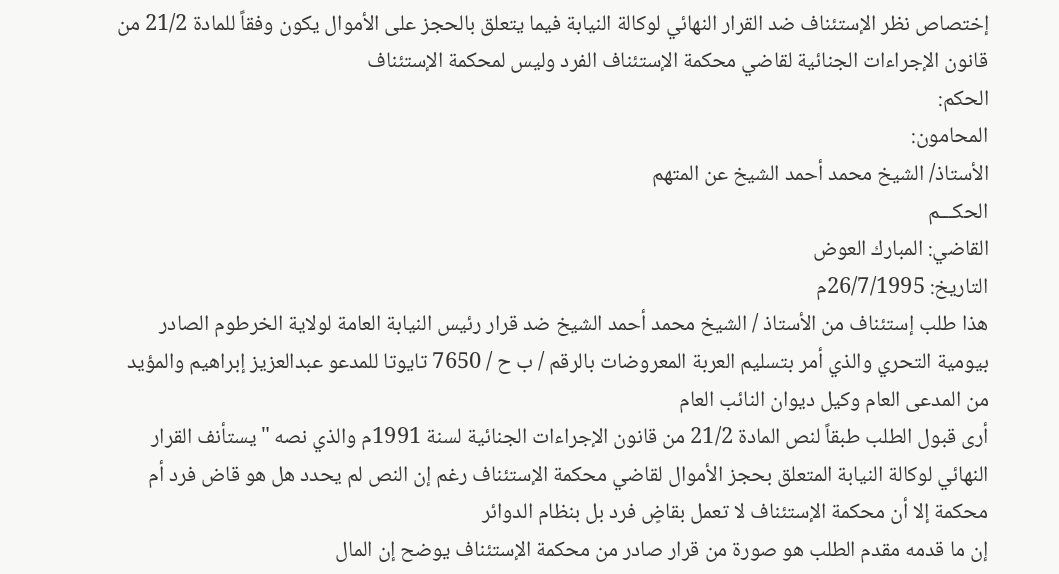إختصاص نظر الإستئناف ضد القرار النهائي لوكالة النيابة فيما يتعلق بالحجز على الأموال يكون وفقاً للمادة 21/2 من قانون الإجراءات الجنائية لقاضي محكمة الإستئناف الفرد وليس لمحكمة الإستئناف
الحكم:
المحامون:
الأستاذ/ الشيخ محمد أحمد الشيخ عن المتهم
الحكـــم
القاضي: المبارك العوض
التاريخ: 26/7/1995م
هذا طلب إستئناف من الأستاذ / الشيخ محمد أحمد الشيخ ضد قرار رئيس النيابة العامة لولاية الخرطوم الصادر بيومية التحري والذي أمر بتسليم العربة المعروضات بالرقم / ب ح / 7650 تايوتا للمدعو عبدالعزيز إبراهيم والمؤيد من المدعى العام وكيل ديوان النائب العام
أرى قبول الطلب طبقاً لنص المادة 21/2 من قانون الإجراءات الجنائية لسنة 1991م والذي نصه "يستأنف القرار النهائي لوكالة النيابة المتعلق بحجز الأموال لقاضي محكمة الإستئناف رغم إن النص لم يحدد هل هو قاض فرد أم محكمة إلا أن محكمة الإستئناف لا تعمل بقاضٍ فرد بل بنظام الدوائر
إن ما قدمه مقدم الطلب هو صورة من قرار صادر من محكمة الإستئناف يوضح إن المال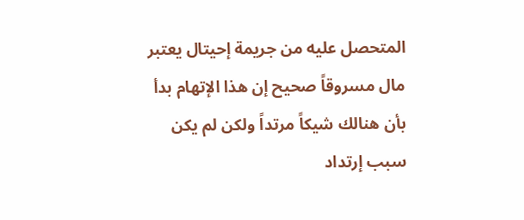المتحصل عليه من جريمة إحيتال يعتبر مال مسروقاً صحيح إن هذا الإتهام بدأ بأن هنالك شيكاً مرتداً ولكن لم يكن سبب إرتداد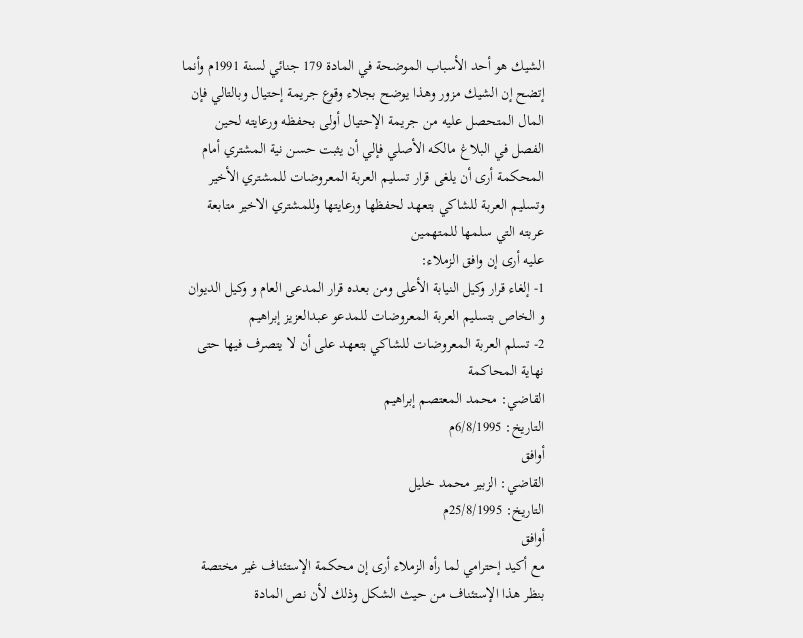الشيك هو أحد الأسباب الموضحة في المادة 179 جنائي لسنة 1991م وأنما إتضح إن الشيك مزور وهذا يوضح بجلاء وقوع جريمة إحتيال وبالتالي فإن المال المتحصل عليه من جريمة الإحتيال أولى بحفظه ورعايته لحين الفصل في البلاغ مالكه الأصلي فإلي أن يثبت حسن نية المشتري أمام المحكمة أرى أن يلغى قرار تسليم العربة المعروضات للمشتري الأخير وتسليم العربة للشاكي بتعهد لحفظها ورعايتها وللمشتري الاخير متابعة عربته التي سلمها للمتهمين
عليه أرى إن وافق الزملاء:
1- إلغاء قرار وكيل النيابة الأعلى ومن بعده قرار المدعى العام و وكيل الديوان و الخاص بتسليم العربة المعروضات للمدعو عبدالعزيز إبراهيم
2- تسلم العربة المعروضات للشاكي بتعهد على أن لا يتصرف فيها حتى نهاية المحاكمة
القاضي: محمد المعتصم إبراهيم
التاريخ: 6/8/1995م
أوافق
القاضي: الزبير محمد خليل
التاريخ: 25/8/1995م
أوافق
مع أكيد إحترامي لما رأه الزملاء أرى إن محكمة الإستئناف غير مختصة بنظر هذا الإستئناف من حيث الشكل وذلك لأن نص المادة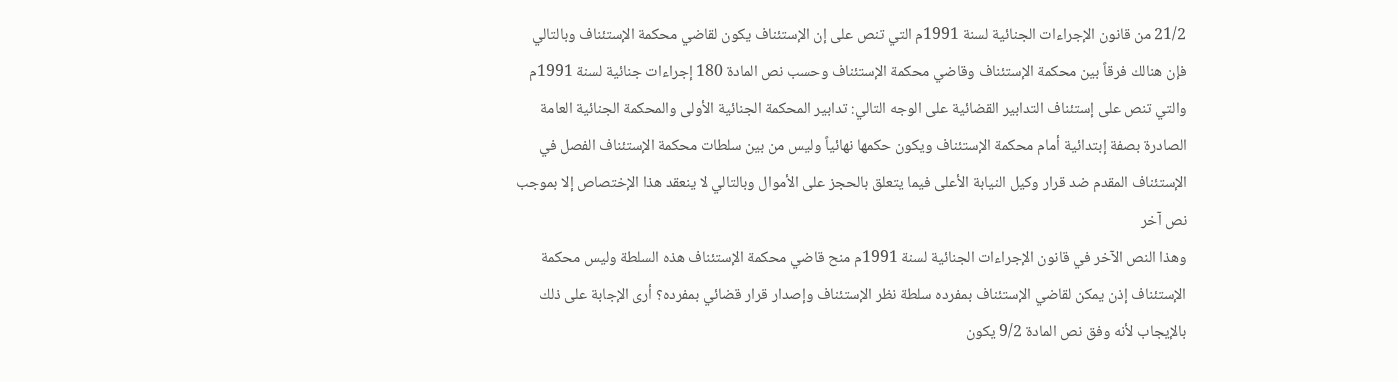21/2 من قانون الإجراءات الجنائية لسنة 1991م التي تنص على إن الإستئناف يكون لقاضي محكمة الإستئناف وبالتالي فإن هنالك فرقاً بين محكمة الإستئناف وقاضي محكمة الإستئناف وحسب نص المادة 180 إجراءات جنائية لسنة 1991م والتي تنص على إستئناف التدابير القضائية على الوجه التالي: تدابير المحكمة الجنائية الأولى والمحكمة الجنائية العامة الصادرة بصفة إبتدائية أمام محكمة الإستئناف ويكون حكمها نهائياً وليس من بين سلطات محكمة الإستئناف الفصل في الإستئناف المقدم ضد قرار وكيل النيابة الأعلى فيما يتعلق بالحجز على الأموال وبالتالي لا ينعقد هذا الإختصاص إلا بموجب نص آخر
وهذا النص الآخر في قانون الإجراءات الجنائية لسنة 1991م منح قاضي محكمة الإستئناف هذه السلطة وليس محكمة الإستئناف إذن يمكن لقاضي الإستئناف بمفرده سلطة نظر الإستئناف وإصدار قرار قضائي بمفرده؟ أرى الإجابة على ذلك بالإيجاب لأنه وفق نص المادة 9/2 يكون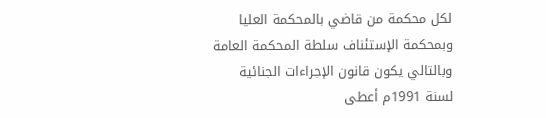لكل محكمة من قاضي بالمحكمة العليا وبمحكمة الإستئناف سلطة المحكمة العامة وبالتالي يكون قانون الإجراءات الجنائية لسنة 1991م أعطى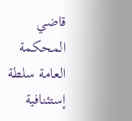قاضي المحكمة العامة سلطة إستئنافية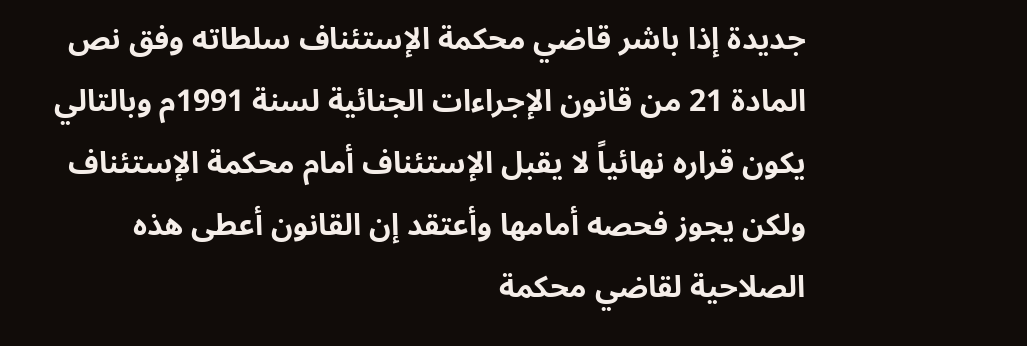جديدة إذا باشر قاضي محكمة الإستئناف سلطاته وفق نص المادة 21 من قانون الإجراءات الجنائية لسنة 1991م وبالتالي يكون قراره نهائياً لا يقبل الإستئناف أمام محكمة الإستئناف ولكن يجوز فحصه أمامها وأعتقد إن القانون أعطى هذه الصلاحية لقاضي محكمة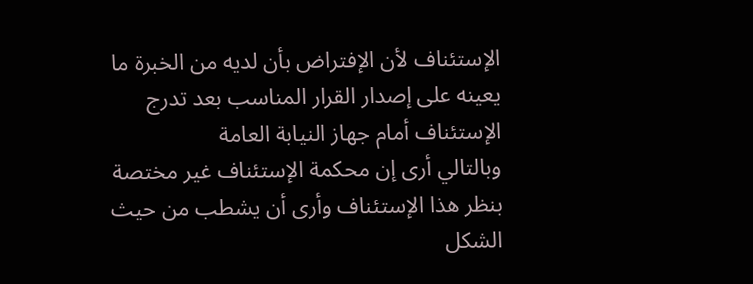الإستئناف لأن الإفتراض بأن لديه من الخبرة ما يعينه على إصدار القرار المناسب بعد تدرج الإستئناف أمام جهاز النيابة العامة
وبالتالي أرى إن محكمة الإستئناف غير مختصة بنظر هذا الإستئناف وأرى أن يشطب من حيث الشكل